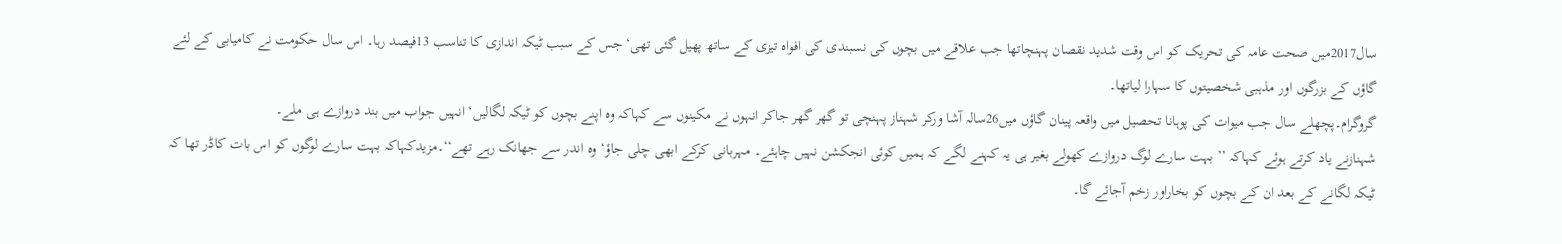سال2017میں صحت عامہ کی تحریک کو اس وقت شدید نقصان پہنچاتھا جب علاقے میں بچوں کی نسبندی کی افواہ تیزی کے ساتھ پھیل گئی تھی‘ جس کے سبب ٹیکہ اندازی کا تناسب 13فیصد رہا۔ اس سال حکومت نے کامیابی کے لئے گاؤں کے بزرگوں اور مذہبی شخصیتوں کا سہارا لیاتھا۔
گروگرام۔پچھلے سال جب میوات کی پوہانا تحصیل میں واقعہ پینان گاؤں میں26سالہ آشا ورکر شہناز پہنچی تو گھر گھر جاکر انہوں نے مکینوں سے کہاکہ وہ اپنے بچوں کو ٹیکہ لگالیں‘ انہیں جواب میں بند دروازے ہی ملے۔
شہنازنے یاد کرتے ہوئے کہاکہ ’’ بہت سارے لوگ دروازے کھولے بغیر ہی یہ کہنے لگے کہ ہمیں کوئی انجکشن نہیں چاہئے۔ مہربانی کرکے ابھی چلی جاؤ‘ وہ اندر سے جھانک رہے تھے‘‘۔مزیدکہاکہ بہت سارے لوگوں کو اس بات کاڈر تھا کہ ٹیکہ لگانے کے بعد ان کے بچوں کو بخاراور زخم آجائے گا۔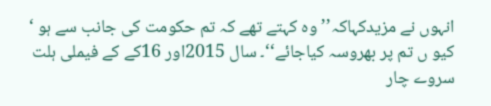انہوں نے مزیدکہاکہ’’ وہ کہتے تھے کہ تم حکومت کی جانب سے ہو ‘ کیو ں تم پر بھروسہ کیاجائے‘‘۔ سال 2015اور 16کے کے فیملی ہلت سروے چار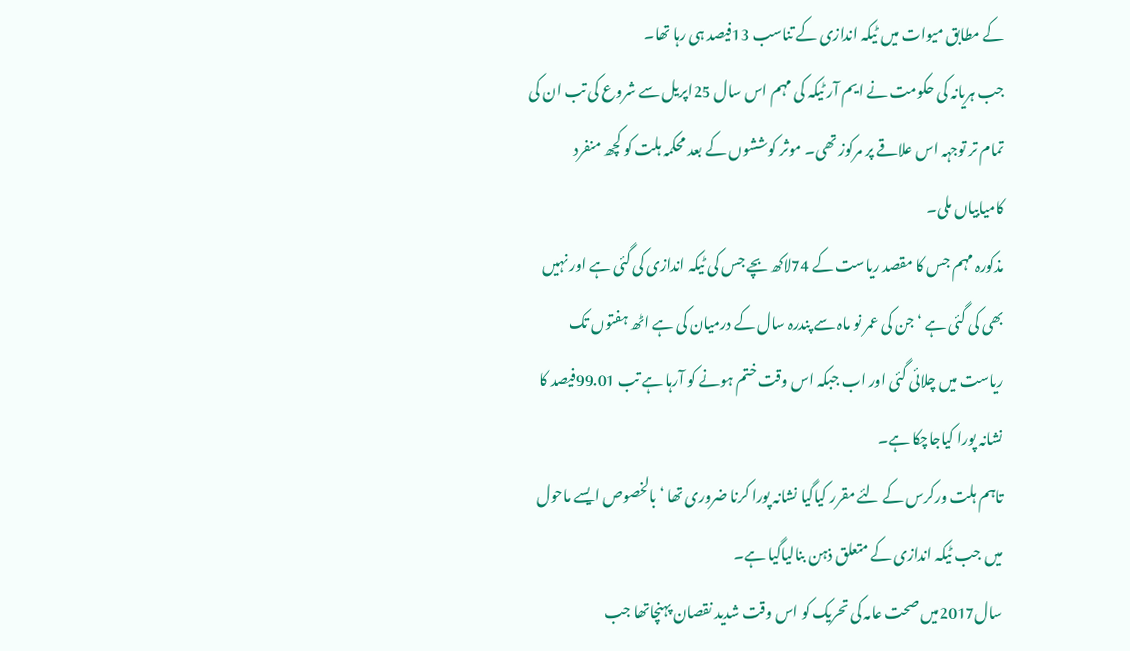کے مطابق میوات میں ٹیکہ اندازی کے تناسب 13فیصد ہی رہا تھا۔
جب ہریانہ کی حکومت نے ایم آر ٹیکہ کی مہم اس سال 25اپریل سے شروع کی تب ان کی تمام تر توجہہ اس علاقے پر مرکوز تھی۔ موثر کوششوں کے بعد محکمہ ہلت کو کچھ منفرد کامیابیاں ملی۔
مذکورہ مہم جس کا مقصد ریاست کے 74لاکھ بچے جس کی ٹیکہ اندازی کی گئی ہے اور نہیں بھی کی گئی ہے ‘ جن کی عمر نو ماہ سے پندرہ سال کے درمیان کی ہے اٹھ ہفتوں تک ریاست میں چلائی گئی اور اب جبکہ اس وقت ختم ہونے کو آرہا ہے تب 99.01فیصد کا نشانہ پورا کیاجاچکا ہے۔
تاہم ہلت ورکرس کے لئے مقرر کیاگیا نشانہ پورا کرنا ضروری تھا ‘ بالخصوص ایسے ماحول میں جب ٹیکہ اندازی کے متعلق ذہن بنالیاگیا ہے۔
سال2017میں صحت عامہ کی تحریک کو اس وقت شدید نقصان پہنچاتھا جب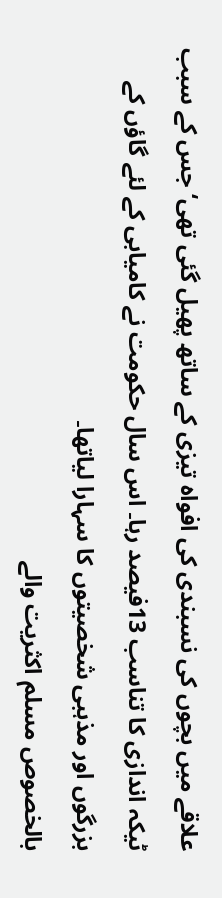علاقے میں بچوں کی نسبندی کی افواہ تیزی کے ساتھ پھیل گئی تھی‘ جس کے سبب ٹیکہ اندازی کا تناسب 13فیصد رہا۔ اس سال حکومت نے کامیابی کے لئے گاؤں کے بزرگوں اور مذہبی شخصیتوں کا سہارا لیاتھا۔
بالخصوص مسلم اکثریت والے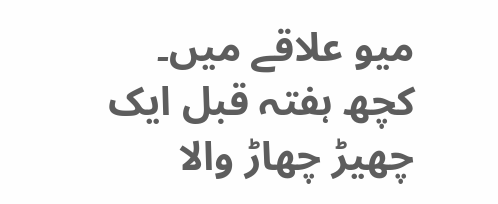میو علاقے میں۔ کچھ ہفتہ قبل ایک چھیڑ چھاڑ والا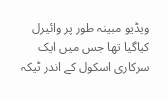ویڈیو مبینہ طور پر وائیرل کیاگیا تھا جس میں ایک سرکاری اسکول کے اندر ٹیکہ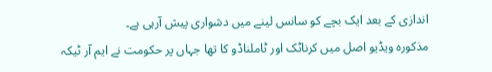اندازی کے بعد ایک بچے کو سانس لینے میں دشواری پیش آرہی ہے۔
مذکورہ ویڈیو اصل میں کرناٹک اور ٹاملناڈو کا تھا جہاں پر حکومت نے ایم آر ٹیکہ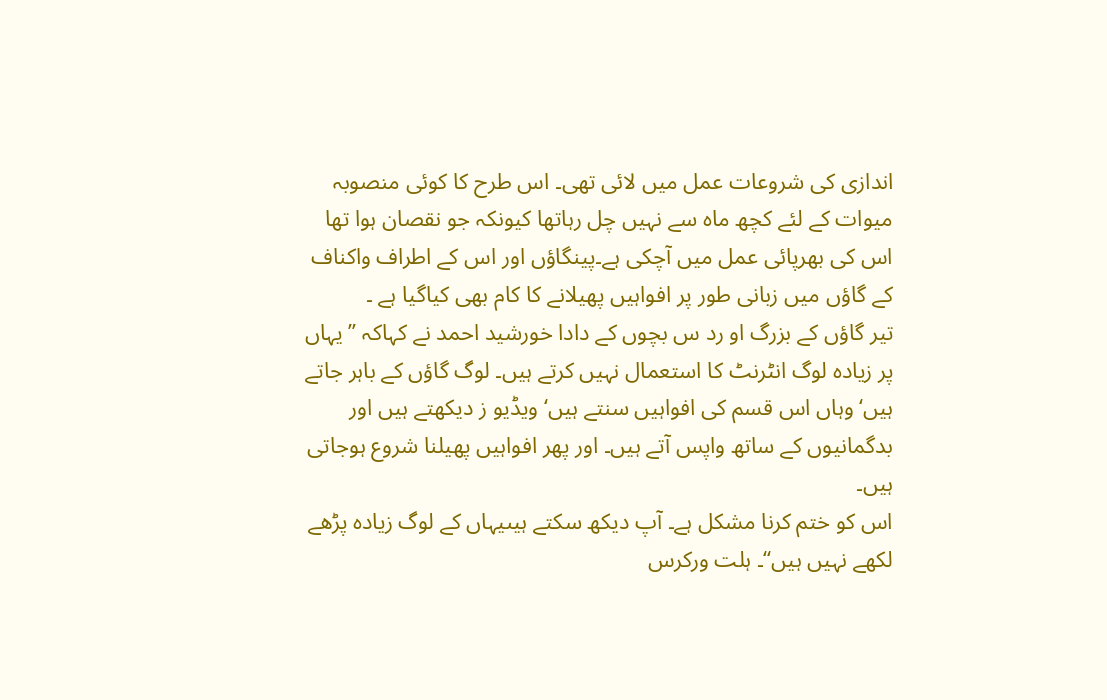اندازی کی شروعات عمل میں لائی تھی۔ اس طرح کا کوئی منصوبہ میوات کے لئے کچھ ماہ سے نہیں چل رہاتھا کیونکہ جو نقصان ہوا تھا اس کی بھرپائی عمل میں آچکی ہے۔پینگاؤں اور اس کے اطراف واکناف کے گاؤں میں زبانی طور پر افواہیں پھیلانے کا کام بھی کیاگیا ہے ۔
تیر گاؤں کے بزرگ او رد س بچوں کے دادا خورشید احمد نے کہاکہ ’’ یہاں پر زیادہ لوگ انٹرنٹ کا استعمال نہیں کرتے ہیں۔ لوگ گاؤں کے باہر جاتے ہیں‘ وہاں اس قسم کی افواہیں سنتے ہیں‘ ویڈیو ز دیکھتے ہیں اور بدگمانیوں کے ساتھ واپس آتے ہیں۔ اور پھر افواہیں پھیلنا شروع ہوجاتی ہیں۔
اس کو ختم کرنا مشکل ہے۔ آپ دیکھ سکتے ہیںیہاں کے لوگ زیادہ پڑھے لکھے نہیں ہیں‘‘۔ ہلت ورکرس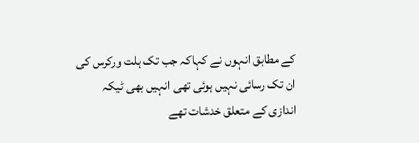کے مطابق انہوں نے کہاکہ جب تک ہلت ورکرس کی ان تک رسائی نہیں ہوئی تھی انہیں بھی ٹیکہ اندازی کے متعلق خدشات تھے